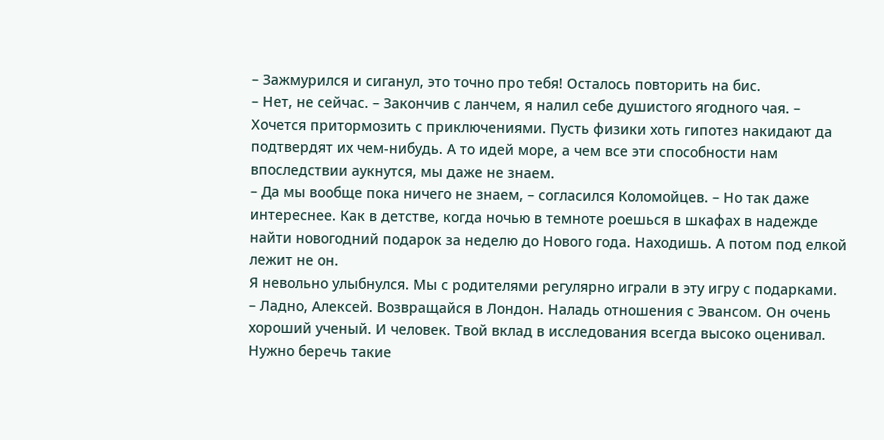– Зажмурился и сиганул, это точно про тебя! Осталось повторить на бис.
– Нет, не сейчас. – Закончив с ланчем, я налил себе душистого ягодного чая. – Хочется притормозить с приключениями. Пусть физики хоть гипотез накидают да подтвердят их чем-нибудь. А то идей море, а чем все эти способности нам впоследствии аукнутся, мы даже не знаем.
– Да мы вообще пока ничего не знаем, – согласился Коломойцев. – Но так даже интереснее. Как в детстве, когда ночью в темноте роешься в шкафах в надежде найти новогодний подарок за неделю до Нового года. Находишь. А потом под елкой лежит не он.
Я невольно улыбнулся. Мы с родителями регулярно играли в эту игру с подарками.
– Ладно, Алексей. Возвращайся в Лондон. Наладь отношения с Эвансом. Он очень хороший ученый. И человек. Твой вклад в исследования всегда высоко оценивал. Нужно беречь такие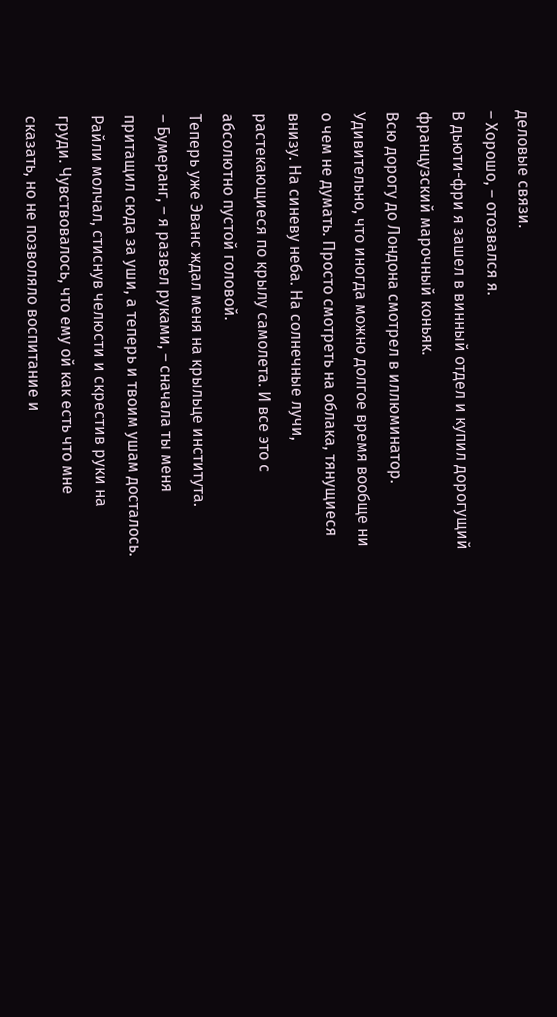деловые связи.
– Хорошо, – отозвался я.
В дьюти-фри я зашел в винный отдел и купил дорогущий французский марочный коньяк.
Всю дорогу до Лондона смотрел в иллюминатор. Удивительно, что иногда можно долгое время вообще ни о чем не думать. Просто смотреть на облака, тянущиеся внизу. На синеву неба. На солнечные лучи, растекающиеся по крылу самолета. И все это с абсолютно пустой головой.
Теперь уже Эванс ждал меня на крыльце института.
– Бумеранг, – я развел руками, – сначала ты меня притащил сюда за уши, а теперь и твоим ушам досталось.
Райли молчал, стиснув челюсти и скрестив руки на груди. Чувствовалось, что ему ой как есть что мне сказать, но не позволяло воспитание и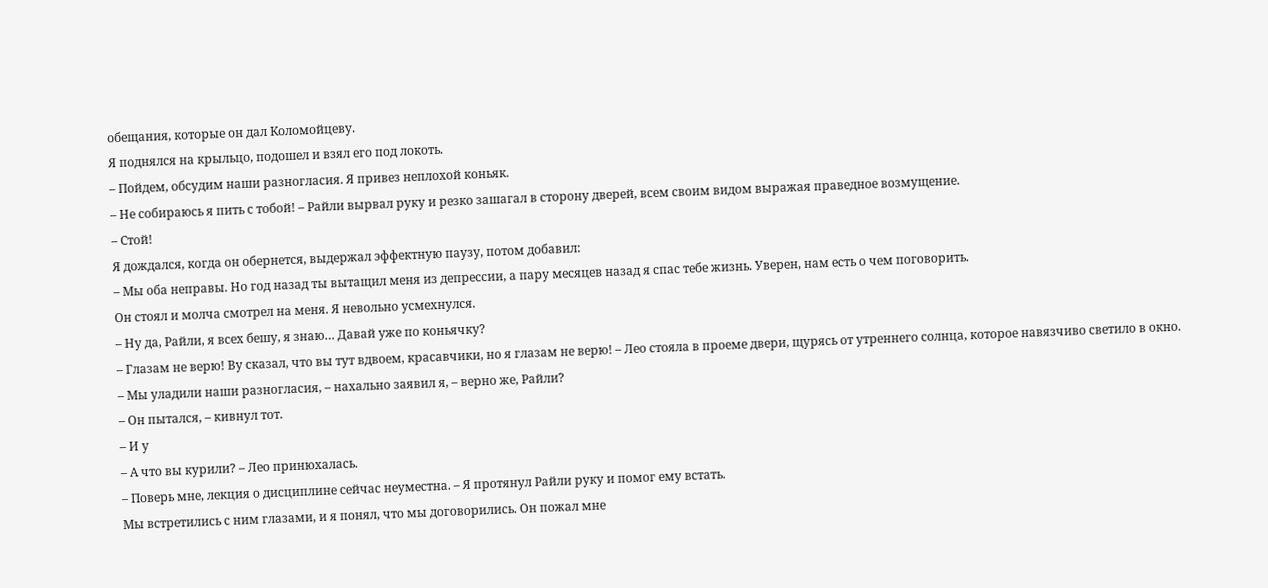обещания, которые он дал Коломойцеву.
Я поднялся на крыльцо, подошел и взял его под локоть.
– Пойдем, обсудим наши разногласия. Я привез неплохой коньяк.
– Не собираюсь я пить с тобой! – Райли вырвал руку и резко зашагал в сторону дверей, всем своим видом выражая праведное возмущение.
– Стой!
Я дождался, когда он обернется, выдержал эффектную паузу, потом добавил:
– Мы оба неправы. Но год назад ты вытащил меня из депрессии, а пару месяцев назад я спас тебе жизнь. Уверен, нам есть о чем поговорить.
Он стоял и молча смотрел на меня. Я невольно усмехнулся.
– Ну да, Райли, я всех бешу, я знаю… Давай уже по коньячку?
– Глазам не верю! Ву сказал, что вы тут вдвоем, красавчики, но я глазам не верю! – Лео стояла в проеме двери, щурясь от утреннего солнца, которое навязчиво светило в окно.
– Мы уладили наши разногласия, – нахально заявил я, – верно же, Райли?
– Он пытался, – кивнул тот.
– И у
– А что вы курили? – Лео принюхалась.
– Поверь мне, лекция о дисциплине сейчас неуместна. – Я протянул Райли руку и помог ему встать.
Мы встретились с ним глазами, и я понял, что мы договорились. Он пожал мне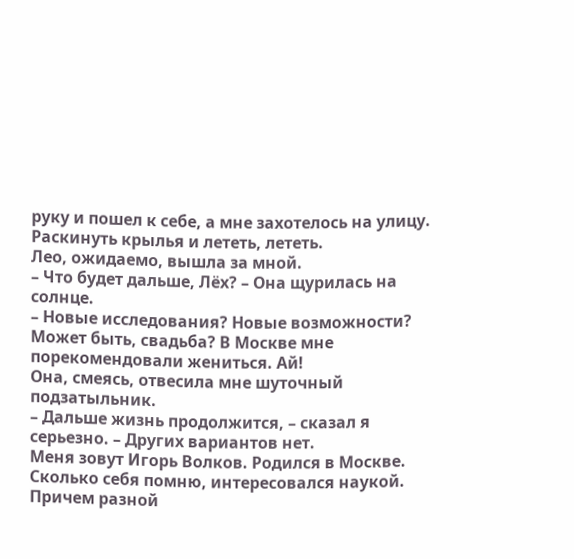руку и пошел к себе, а мне захотелось на улицу. Раскинуть крылья и лететь, лететь.
Лео, ожидаемо, вышла за мной.
– Что будет дальше, Лёх? – Она щурилась на солнце.
– Новые исследования? Новые возможности? Может быть, свадьба? В Москве мне порекомендовали жениться. Ай!
Она, смеясь, отвесила мне шуточный подзатыльник.
– Дальше жизнь продолжится, – сказал я серьезно. – Других вариантов нет.
Меня зовут Игорь Волков. Родился в Москве. Сколько себя помню, интересовался наукой. Причем разной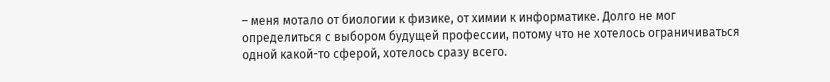– меня мотало от биологии к физике, от химии к информатике. Долго не мог определиться с выбором будущей профессии, потому что не хотелось ограничиваться одной какой-то сферой, хотелось сразу всего.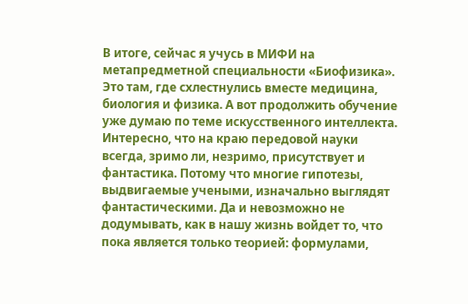В итоге, сейчас я учусь в МИФИ на метапредметной специальности «Биофизика». Это там, где схлестнулись вместе медицина, биология и физика. А вот продолжить обучение уже думаю по теме искусственного интеллекта.
Интересно, что на краю передовой науки всегда, зримо ли, незримо, присутствует и фантастика. Потому что многие гипотезы, выдвигаемые учеными, изначально выглядят фантастическими. Да и невозможно не додумывать, как в нашу жизнь войдет то, что пока является только теорией: формулами,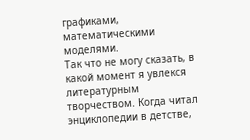графиками, математическими моделями.
Так что не могу сказать, в какой момент я увлекся литературным творчеством. Когда читал энциклопедии в детстве,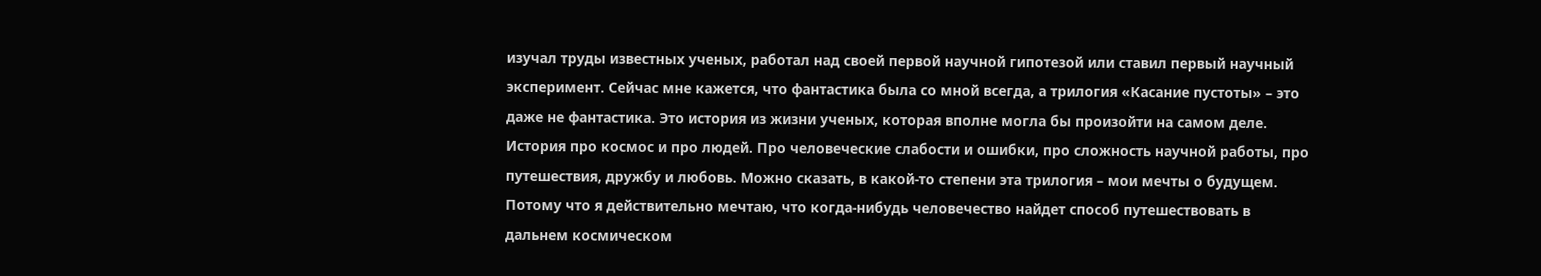изучал труды известных ученых, работал над своей первой научной гипотезой или ставил первый научный эксперимент. Сейчас мне кажется, что фантастика была со мной всегда, а трилогия «Касание пустоты» – это даже не фантастика. Это история из жизни ученых, которая вполне могла бы произойти на самом деле. История про космос и про людей. Про человеческие слабости и ошибки, про сложность научной работы, про путешествия, дружбу и любовь. Можно сказать, в какой-то степени эта трилогия – мои мечты о будущем. Потому что я действительно мечтаю, что когда-нибудь человечество найдет способ путешествовать в дальнем космическом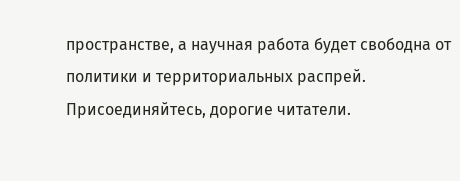пространстве, а научная работа будет свободна от политики и территориальных распрей.
Присоединяйтесь, дорогие читатели.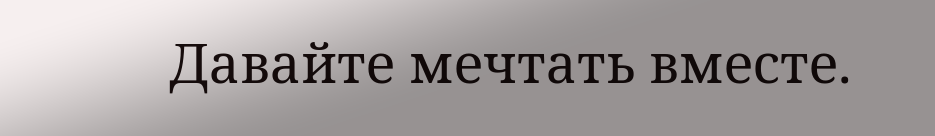Давайте мечтать вместе.